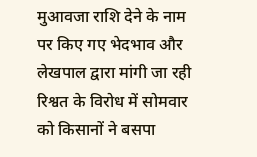मुआवजा राशि देने के नाम पर किए गए भेदभाव और लेखपाल द्वारा मांगी जा रही रिश्वत के विरोध में सोमवार को किसानों ने बसपा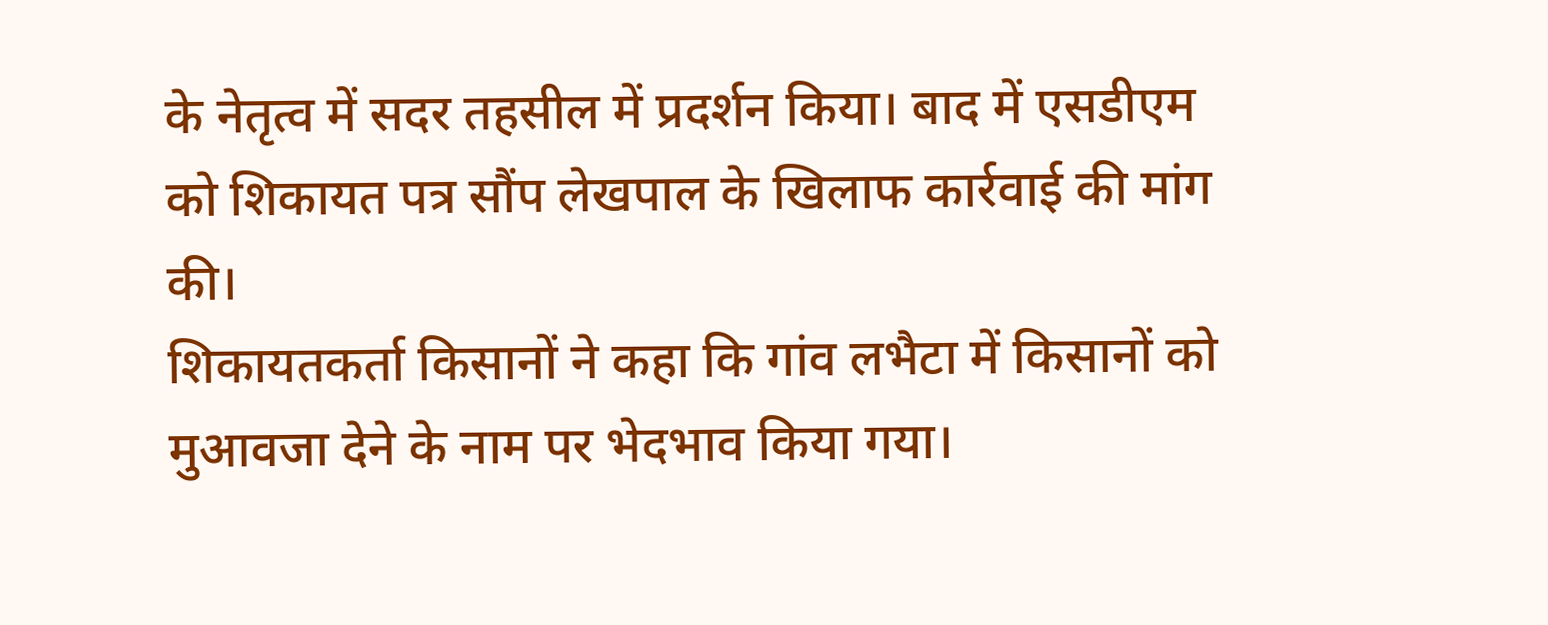के नेतृत्व में सदर तहसील में प्रदर्शन किया। बाद में एसडीएम को शिकायत पत्र सौंप लेखपाल के खिलाफ कार्रवाई की मांग की।
शिकायतकर्ता किसानों ने कहा कि गांव लभैटा में किसानों को मुआवजा देने के नाम पर भेदभाव किया गया।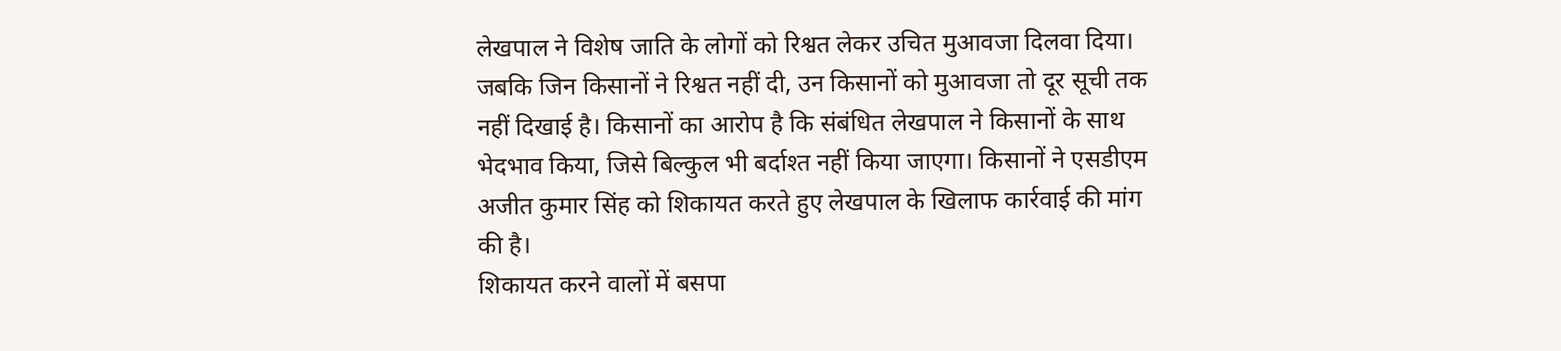लेखपाल ने विशेष जाति के लोगों को रिश्वत लेकर उचित मुआवजा दिलवा दिया। जबकि जिन किसानों ने रिश्वत नहीं दी, उन किसानों को मुआवजा तो दूर सूची तक नहीं दिखाई है। किसानों का आरोप है कि संबंधित लेखपाल ने किसानों के साथ भेदभाव किया, जिसे बिल्कुल भी बर्दाश्त नहीं किया जाएगा। किसानों ने एसडीएम अजीत कुमार सिंह को शिकायत करते हुए लेखपाल के खिलाफ कार्रवाई की मांग की है।
शिकायत करने वालों में बसपा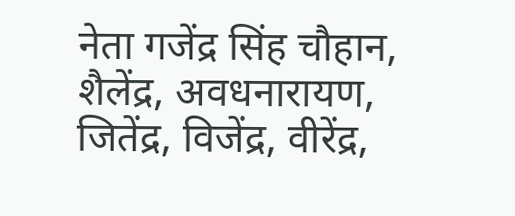नेता गजेंद्र सिंह चौहान, शैलेंद्र, अवधनारायण, जितेंद्र, विजेंद्र, वीरेंद्र,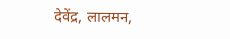देवेंद्र, लालमन,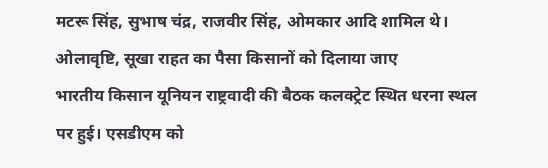मटरू सिंह, सुभाष चंद्र, राजवीर सिंह, ओमकार आदि शामिल थे।
ओलावृष्टि, सूखा राहत का पैसा किसानों को दिलाया जाए
भारतीय किसान यूनियन राष्ट्रवादी की बैठक कलक्ट्रेट स्थित धरना स्थल पर हुई। एसडीएम को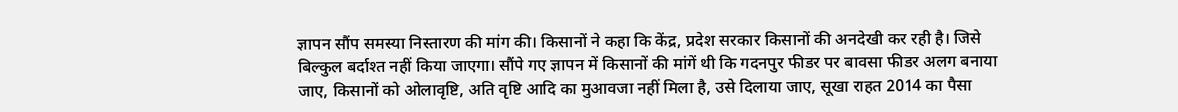ज्ञापन सौंप समस्या निस्तारण की मांग की। किसानों ने कहा कि केंद्र, प्रदेश सरकार किसानों की अनदेखी कर रही है। जिसे बिल्कुल बर्दाश्त नहीं किया जाएगा। सौंपे गए ज्ञापन में किसानों की मांगें थी कि गदनपुर फीडर पर बावसा फीडर अलग बनाया जाए, किसानों को ओलावृष्टि, अति वृष्टि आदि का मुआवजा नहीं मिला है, उसे दिलाया जाए, सूखा राहत 2014 का पैसा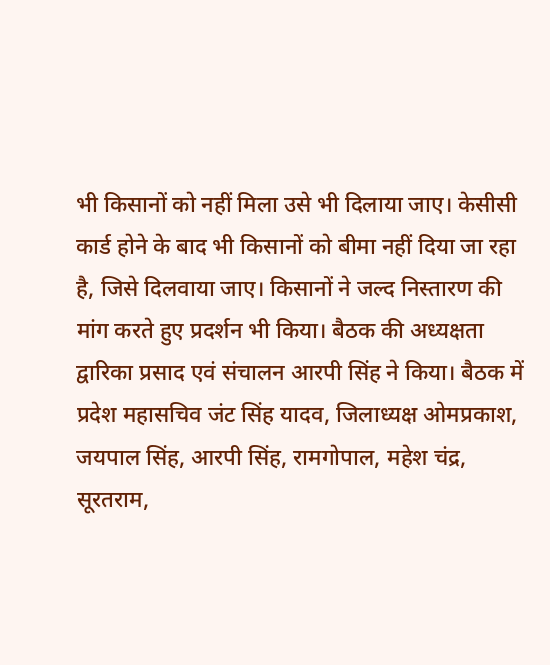भी किसानों को नहीं मिला उसे भी दिलाया जाए। केसीसी कार्ड होने के बाद भी किसानों को बीमा नहीं दिया जा रहा है, जिसे दिलवाया जाए। किसानों ने जल्द निस्तारण की मांग करते हुए प्रदर्शन भी किया। बैठक की अध्यक्षता द्वारिका प्रसाद एवं संचालन आरपी सिंह ने किया। बैठक में प्रदेश महासचिव जंट सिंह यादव, जिलाध्यक्ष ओमप्रकाश, जयपाल सिंह, आरपी सिंह, रामगोपाल, महेश चंद्र, सूरतराम,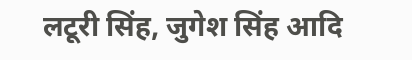लटूरी सिंह, जुगेश सिंह आदि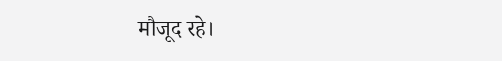मौजूद रहे।